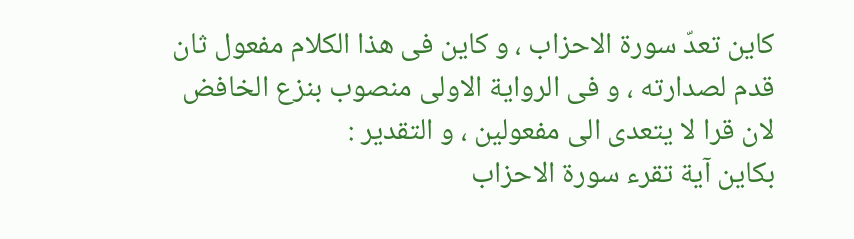كاين تعدّ سورة الاحزاب ، و كاين فى هذا الكلام مفعول ثان قدم لصدارته ، و فى الرواية الاولى منصوب بنزع الخافض لان قرا لا يتعدى الى مفعولين ، و التقدير :
بكاين آية تقرء سورة الاحزاب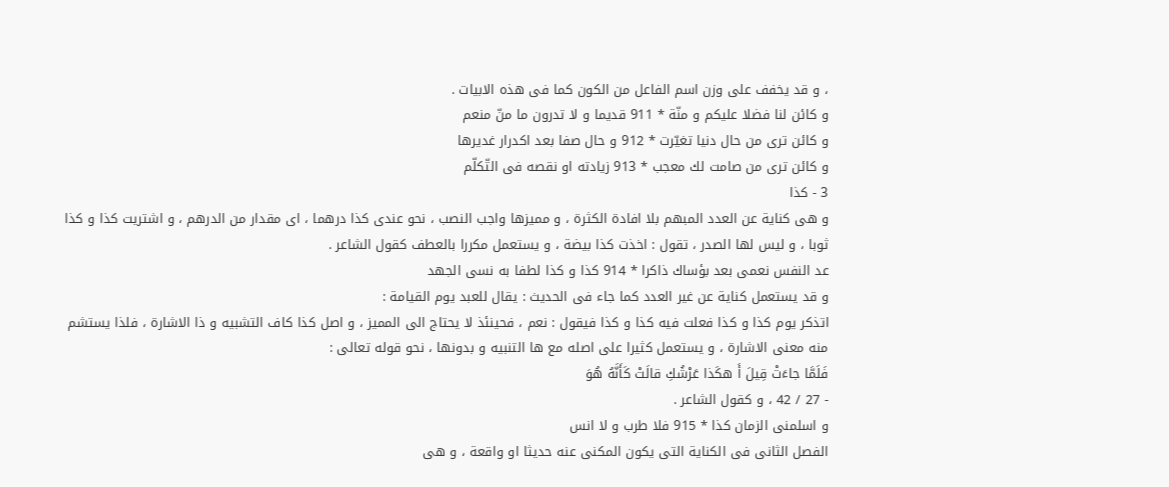، و قد يخفف على وزن اسم الفاعل من الكون كما فى هذه الابيات .
و كائن لنا فضلا عليكم و منّة * 911 قديما و لا تدرون ما منّ منعم
و كائن ترى من حال دنيا تغيّرت * 912 و حال صفا بعد اكدرار غديرها
و كائن ترى من صامت لك معجب * 913 زيادته او نقصه فى التّكلّم
3 - كذا
و هى كناية عن العدد المبهم بلا افادة الكثرة ، و مميزها واجب النصب ، نحو عندى كذا درهما ، اى مقدار من الدرهم ، و اشتريت كذا و كذا ثوبا ، و ليس لها الصدر ، تقول : اخذت كذا بيضة ، و يستعمل مكررا بالعطف كقول الشاعر .
عد النفس نعمى بعد بؤساك ذاكرا * 914 كذا و كذا لطفا به نسى الجهد
و قد يستعمل كناية عن غير العدد كما جاء فى الحديث : يقال للعبد يوم القيامة :
اتذكر يوم كذا و كذا فعلت فيه كذا و كذا فيقول : نعم ، فحينئذ لا يحتاج الى المميز ، و اصل كذا كاف التشبيه و ذا الاشارة ، فلذا يستشم منه معنى الاشارة ، و يستعمل كثيرا على اصله مع ها التنبيه و بدونها ، نحو قوله تعالى :
فَلَمَّا جاءَتْ قِيلَ أَ هكَذا عَرْشُكِ قالَتْ كَأَنَّهُ هُوَ
- 27 / 42 ، و كقول الشاعر .
و اسلمنى الزمان كذا * 915 فلا طرب و لا انس
الفصل الثانى فى الكناية التى يكون المكنى عنه حديثا او واقعة ، و هى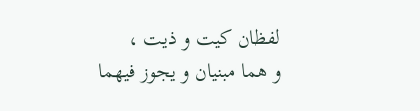لفظان كيت و ذيت ،
و هما مبنيان و يجوز فيهما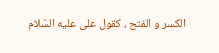الكسر و الفتح ، كقول على عليه السّلام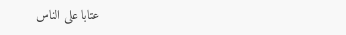عتابا على الناس